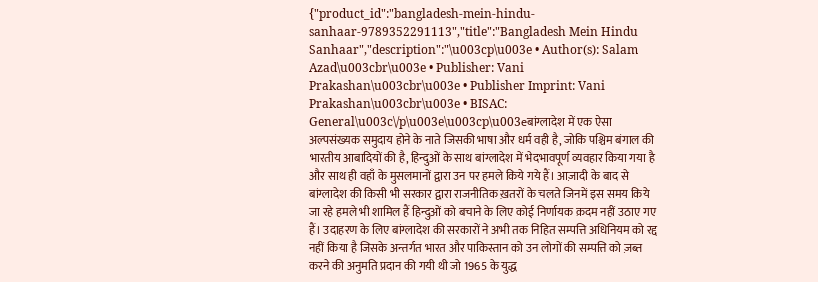{"product_id":"bangladesh-mein-hindu-sanhaar-9789352291113","title":"Bangladesh Mein Hindu Sanhaar","description":"\u003cp\u003e • Author(s): Salam Azad\u003cbr\u003e • Publisher: Vani Prakashan\u003cbr\u003e • Publisher Imprint: Vani Prakashan\u003cbr\u003e • BISAC: General\u003c\/p\u003e\u003cp\u003eबांग्लादेश में एक ऐसा अल्पसंख्यक समुदाय होने के नाते जिसकी भाषा और धर्म वही है, जोकि पश्चिम बंगाल की भारतीय आबादियों की है, हिन्दुओं के साथ बांग्लादेश में भेदभावपूर्ण व्यवहार किया गया है और साथ ही वहाँ के मुसलमानों द्वारा उन पर हमले किये गये हैं। आज़ादी के बाद से बांग्लादेश की किसी भी सरकार द्वारा राजनीतिक ख़तरों के चलते जिनमें इस समय किये जा रहे हमले भी शामिल हैं हिन्दुओं को बचाने के लिए कोई निर्णायक क़दम नहीं उठाए गए हैं। उदाहरण के लिए बांग्लादेश की सरकारों ने अभी तक निहित सम्पत्ति अधिनियम को रद्द नहीं किया है जिसके अन्तर्गत भारत और पाकिस्तान को उन लोगों की सम्पत्ति को ज़ब्त करने की अनुमति प्रदान की गयी थी जो 1965 के युद्ध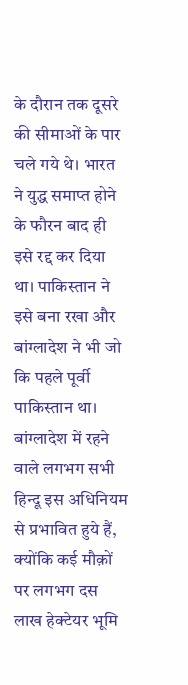के दौरान तक दूसरे की सीमाओं के पार चले गये थे। भारत ने युद्ध समाप्त होने के फौरन बाद ही इसे रद्द कर दिया था। पाकिस्तान ने इसे बना रखा और बांग्लादेश ने भी जो कि पहले पूर्वी पाकिस्तान था। बांग्लादेश में रहने वाले लगभग सभी हिन्दू इस अधिनियम से प्रभावित हुये हैं, क्योंकि कई मौक़ों पर लगभग दस लाख हेक्टेयर भूमि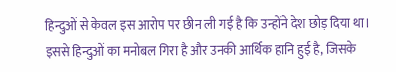हिन्दुओं से केवल इस आरोप पर छीन ली गई है कि उन्होंने देश छोड़ दिया था। इससे हिन्दुओं का मनोबल गिरा है और उनकी आर्थिक हानि हुई है, जिसके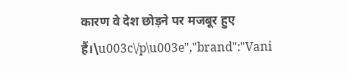कारण वे देश छोड़ने पर मजबूर हुए हैं।\u003c\/p\u003e","brand":"Vani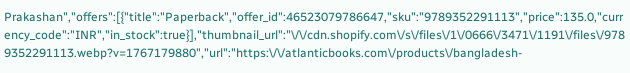Prakashan","offers":[{"title":"Paperback","offer_id":46523079786647,"sku":"9789352291113","price":135.0,"currency_code":"INR","in_stock":true}],"thumbnail_url":"\/\/cdn.shopify.com\/s\/files\/1\/0666\/3471\/1191\/files\/9789352291113.webp?v=1767179880","url":"https:\/\/atlanticbooks.com\/products\/bangladesh-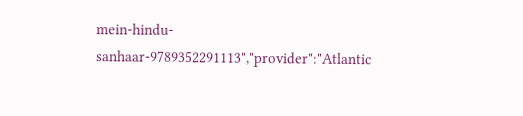mein-hindu-sanhaar-9789352291113","provider":"Atlantic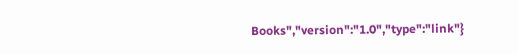Books","version":"1.0","type":"link"}